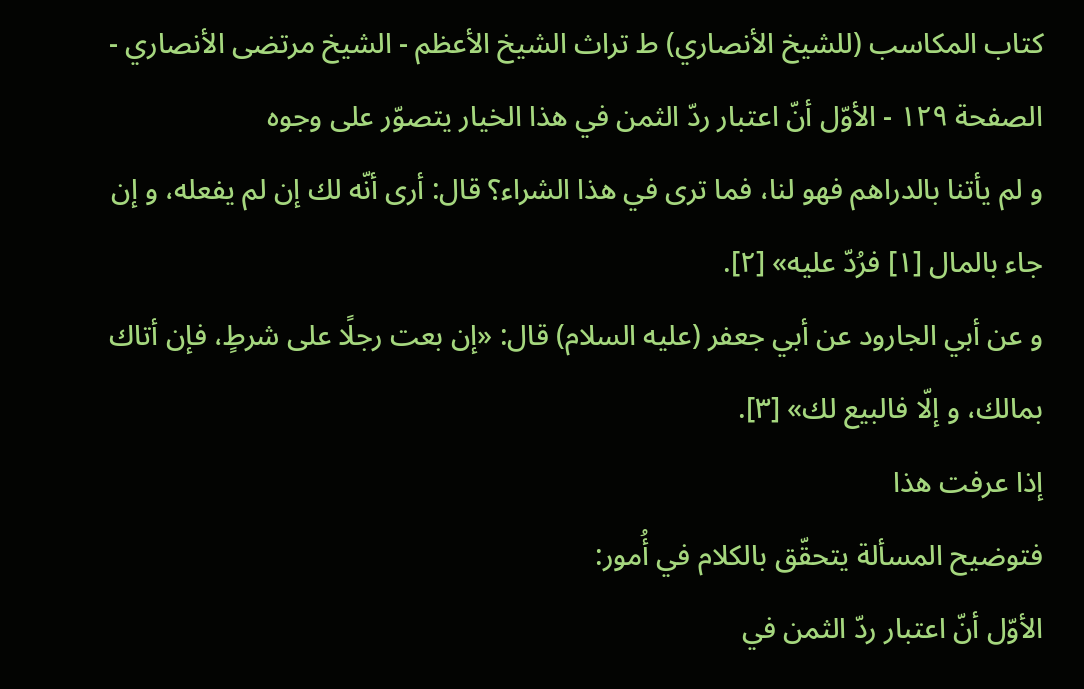كتاب المكاسب (للشيخ الأنصاري) ط تراث الشيخ الأعظم - الشيخ مرتضى الأنصاري - الصفحة ١٢٩ - الأوّل أنّ اعتبار ردّ الثمن في هذا الخيار يتصوّر على وجوه
و لم يأتنا بالدراهم فهو لنا، فما ترى في هذا الشراء؟ قال: أرى أنّه لك إن لم يفعله، و إن جاء بالمال [١] فرُدّ عليه» [٢].
و عن أبي الجارود عن أبي جعفر (عليه السلام) قال: «إن بعت رجلًا على شرطٍ، فإن أتاك بمالك، و إلّا فالبيع لك» [٣].
إذا عرفت هذا
فتوضيح المسألة يتحقّق بالكلام في أُمور:
الأوّل أنّ اعتبار ردّ الثمن في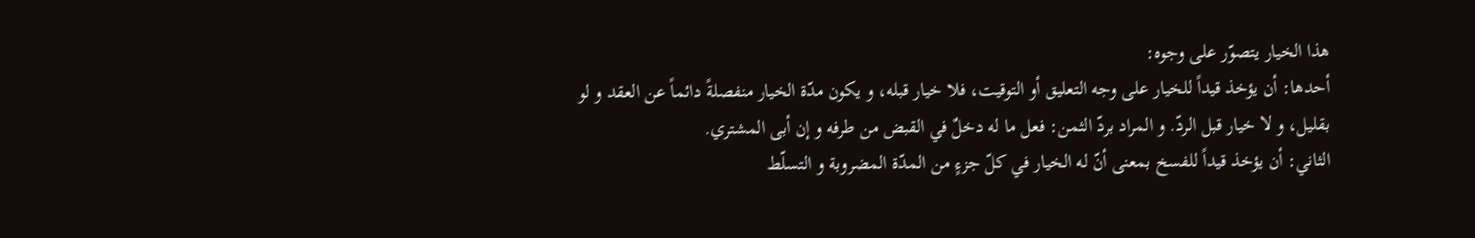هذا الخيار يتصوّر على وجوه:
أحدها: أن يؤخذ قيداً للخيار على وجه التعليق أو التوقيت، فلا خيار قبله، و يكون مدّة الخيار منفصلةً دائماً عن العقد و لو بقليل، و لا خيار قبل الردّ. و المراد بردّ الثمن: فعل ما له دخلٌ في القبض من طرفه و إن أبى المشتري.
الثاني: أن يؤخذ قيداً للفسخ بمعنى أنّ له الخيار في كلّ جزءٍ من المدّة المضروبة و التسلّط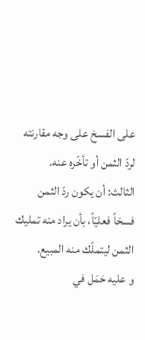على الفسخ على وجه مقارنته لردّ الثمن أو تأخّره عنه.
الثالث: أن يكون ردّ الثمن فسخاً فعليّاً، بأن يراد منه تمليك الثمن ليتملّك منه المبيع.
و عليه حَمَل في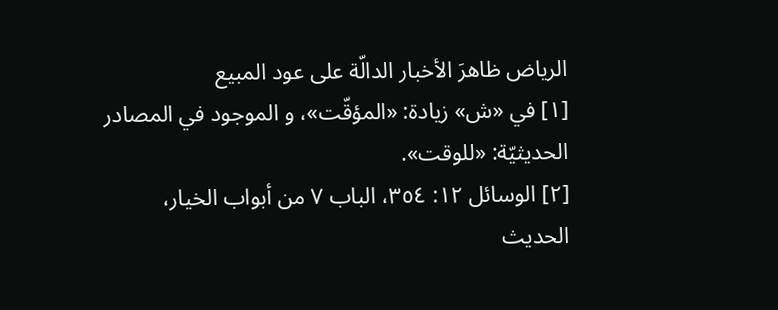الرياض ظاهرَ الأخبار الدالّة على عود المبيع
[١] في «ش» زيادة: «المؤقّت»، و الموجود في المصادر الحديثيّة: «للوقت».
[٢] الوسائل ١٢: ٣٥٤، الباب ٧ من أبواب الخيار، الحديث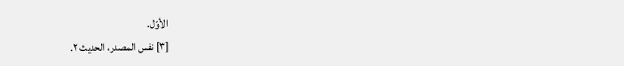الأوّل.
[٣] نفس المصدر، الحديث ٢.